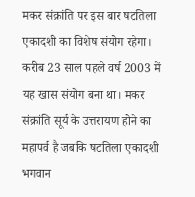मकर संक्रांति पर इस बार षटतिला एकादशी का विशेष संयोग रहेगा। करीब 23 साल पहले वर्ष 2003 में यह खास संयोग बना था। मकर संक्रांति सूर्य के उत्तरायण होने का महापर्व है जबकि षटतिला एकादशी भगवान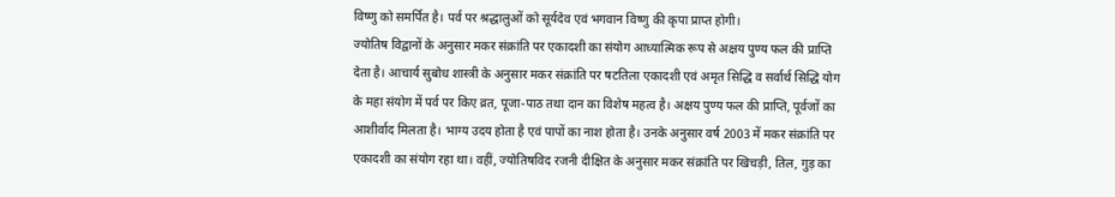विष्णु को समर्पित है। पर्व पर श्रद्धालुओं को सूर्यदेव एवं भगवान विष्णु की कृपा प्राप्त होगी।
ज्योतिष विद्वानों के अनुसार मकर संक्रांति पर एकादशी का संयोग आध्यात्मिक रूप से अक्षय पुण्य फल की प्राप्ति देता है। आचार्य सुबोध शास्त्री के अनुसार मकर संक्रांति पर षटतिला एकादशी एवं अमृत सिद्धि व सर्वार्थ सिद्धि योग के महा संयोग में पर्व पर किए व्रत, पूजा-पाठ तथा दान का विशेष महत्व है। अक्षय पुण्य फल की प्राप्ति, पूर्वजों का आशीर्वाद मिलता है। भाग्य उदय होता है एवं पापों का नाश होता है। उनके अनुसार वर्ष 2003 में मकर संक्रांति पर एकादशी का संयोग रहा था। वहीं, ज्योतिषविद रजनी दीक्षित के अनुसार मकर संक्रांति पर खिचड़ी, तिल, गुड़ का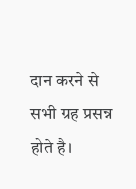दान करने से सभी ग्रह प्रसन्न होते है।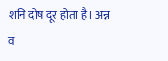शनि दोष दूर होता है। अन्न व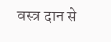वस्त्र दान से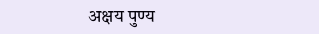अक्षय पुण्य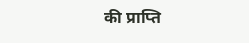की प्राप्ति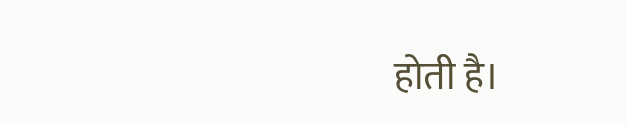होती है।